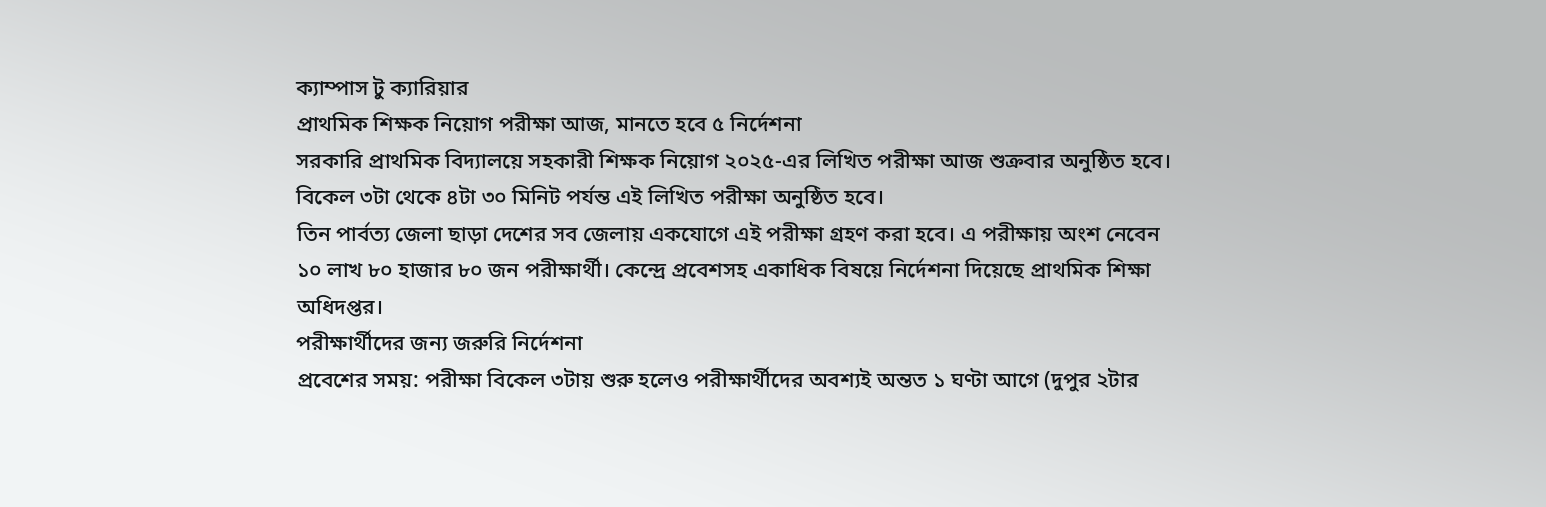ক্যাম্পাস টু ক্যারিয়ার
প্রাথমিক শিক্ষক নিয়োগ পরীক্ষা আজ, মানতে হবে ৫ নির্দেশনা
সরকারি প্রাথমিক বিদ্যালয়ে সহকারী শিক্ষক নিয়োগ ২০২৫-এর লিখিত পরীক্ষা আজ শুক্রবার অনুষ্ঠিত হবে। বিকেল ৩টা থেকে ৪টা ৩০ মিনিট পর্যন্ত এই লিখিত পরীক্ষা অনুষ্ঠিত হবে।
তিন পার্বত্য জেলা ছাড়া দেশের সব জেলায় একযোগে এই পরীক্ষা গ্রহণ করা হবে। এ পরীক্ষায় অংশ নেবেন ১০ লাখ ৮০ হাজার ৮০ জন পরীক্ষার্থী। কেন্দ্রে প্রবেশসহ একাধিক বিষয়ে নির্দেশনা দিয়েছে প্রাথমিক শিক্ষা অধিদপ্তর।
পরীক্ষার্থীদের জন্য জরুরি নির্দেশনা
প্রবেশের সময়: পরীক্ষা বিকেল ৩টায় শুরু হলেও পরীক্ষার্থীদের অবশ্যই অন্তত ১ ঘণ্টা আগে (দুপুর ২টার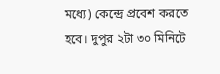মধ্যে) কেন্দ্রে প্রবেশ করতে হবে। দুপুর ২টা ৩০ মিনিটে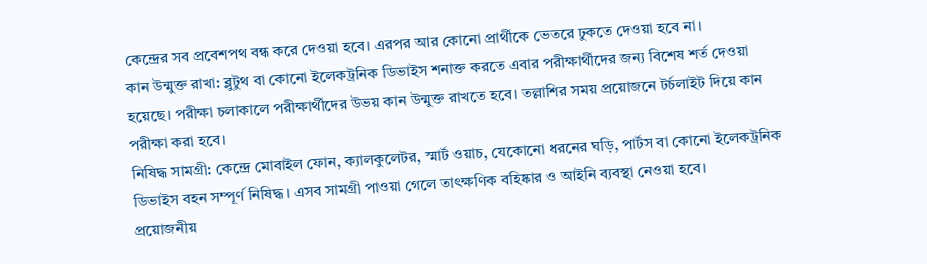কেন্দ্রের সব প্রবেশপথ বন্ধ করে দেওয়া হবে। এরপর আর কোনো প্রার্থীকে ভেতরে ঢুকতে দেওয়া হবে না।
কান উন্মুক্ত রাখা: ব্লুটুথ বা কোনো ইলেকট্রনিক ডিভাইস শনাক্ত করতে এবার পরীক্ষার্থীদের জন্য বিশেষ শর্ত দেওয়া হয়েছে। পরীক্ষা চলাকালে পরীক্ষার্থীদের উভয় কান উন্মুক্ত রাখতে হবে। তল্লাশির সময় প্রয়োজনে টর্চলাইট দিয়ে কান পরীক্ষা করা হবে।
নিষিদ্ধ সামগ্রী: কেন্দ্রে মোবাইল ফোন, ক্যালকুলেটর, স্মার্ট ওয়াচ, যেকোনো ধরনের ঘড়ি, পার্টস বা কোনো ইলেকট্রনিক ডিভাইস বহন সম্পূর্ণ নিষিদ্ধ। এসব সামগ্রী পাওয়া গেলে তাৎক্ষণিক বহিষ্কার ও আইনি ব্যবস্থা নেওয়া হবে।
প্রয়োজনীয়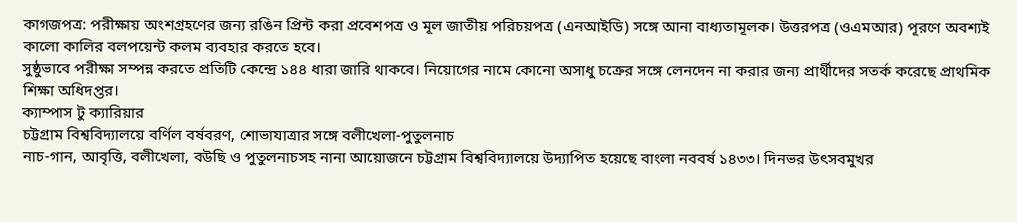কাগজপত্র: পরীক্ষায় অংশগ্রহণের জন্য রঙিন প্রিন্ট করা প্রবেশপত্র ও মূল জাতীয় পরিচয়পত্র (এনআইডি) সঙ্গে আনা বাধ্যতামূলক। উত্তরপত্র (ওএমআর) পূরণে অবশ্যই কালো কালির বলপয়েন্ট কলম ব্যবহার করতে হবে।
সুষ্ঠুভাবে পরীক্ষা সম্পন্ন করতে প্রতিটি কেন্দ্রে ১৪৪ ধারা জারি থাকবে। নিয়োগের নামে কোনো অসাধু চক্রের সঙ্গে লেনদেন না করার জন্য প্রার্থীদের সতর্ক করেছে প্রাথমিক শিক্ষা অধিদপ্তর।
ক্যাম্পাস টু ক্যারিয়ার
চট্টগ্রাম বিশ্ববিদ্যালয়ে বর্ণিল বর্ষবরণ, শোভাযাত্রার সঙ্গে বলীখেলা-পুতুলনাচ
নাচ-গান, আবৃত্তি, বলীখেলা, বউছি ও পুতুলনাচসহ নানা আয়োজনে চট্টগ্রাম বিশ্ববিদ্যালয়ে উদ্যাপিত হয়েছে বাংলা নববর্ষ ১৪৩৩। দিনভর উৎসবমুখর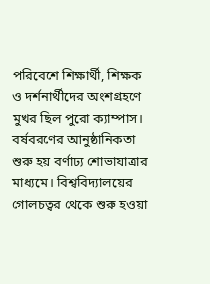পরিবেশে শিক্ষার্থী, শিক্ষক ও দর্শনার্থীদের অংশগ্রহণে মুখর ছিল পুরো ক্যাম্পাস।
বর্ষবরণের আনুষ্ঠানিকতা শুরু হয় বর্ণাঢ্য শোভাযাত্রার মাধ্যমে। বিশ্ববিদ্যালয়ের গোলচত্বর থেকে শুরু হওয়া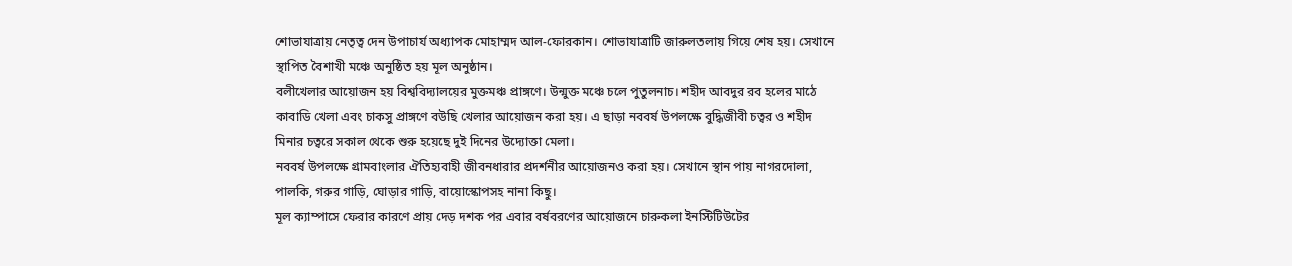শোভাযাত্রায় নেতৃত্ব দেন উপাচার্য অধ্যাপক মোহাম্মদ আল-ফোরকান। শোভাযাত্রাটি জারুলতলায় গিয়ে শেষ হয়। সেখানে স্থাপিত বৈশাখী মঞ্চে অনুষ্ঠিত হয় মূল অনুষ্ঠান।
বলীখেলার আয়োজন হয় বিশ্ববিদ্যালয়ের মুক্তমঞ্চ প্রাঙ্গণে। উন্মুক্ত মঞ্চে চলে পুতুলনাচ। শহীদ আবদুর রব হলের মাঠে কাবাডি খেলা এবং চাকসু প্রাঙ্গণে বউছি খেলার আয়োজন করা হয়। এ ছাড়া নববর্ষ উপলক্ষে বুদ্ধিজীবী চত্বর ও শহীদ মিনার চত্বরে সকাল থেকে শুরু হয়েছে দুই দিনের উদ্যোক্তা মেলা।
নববর্ষ উপলক্ষে গ্রামবাংলার ঐতিহ্যবাহী জীবনধারার প্রদর্শনীর আয়োজনও করা হয়। সেখানে স্থান পায় নাগরদোলা, পালকি, গরুর গাড়ি, ঘোড়ার গাড়ি, বায়োস্কোপসহ নানা কিছু।
মূল ক্যাম্পাসে ফেরার কারণে প্রায় দেড় দশক পর এবার বর্ষবরণের আয়োজনে চারুকলা ইনস্টিটিউটের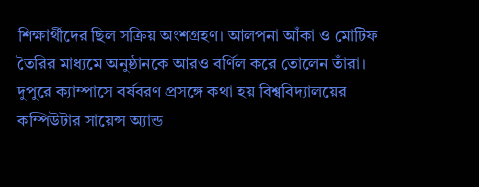শিক্ষার্থীদের ছিল সক্রিয় অংশগ্রহণ। আলপনা আঁকা ও মোটিফ তৈরির মাধ্যমে অনুষ্ঠানকে আরও বর্ণিল করে তোলেন তাঁরা।
দুপুরে ক্যাম্পাসে বর্ষবরণ প্রসঙ্গে কথা হয় বিশ্ববিদ্যালয়ের কম্পিউটার সায়েন্স অ্যান্ড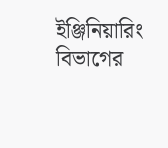ইঞ্জিনিয়ারিং বিভাগের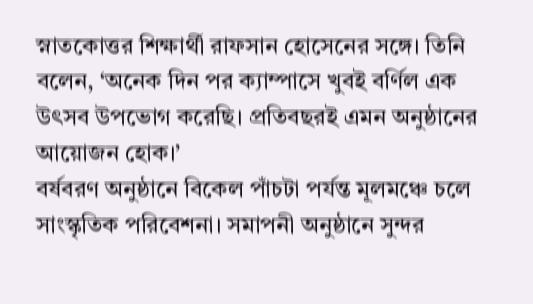স্নাতকোত্তর শিক্ষার্থী রাফসান হোসেনের সঙ্গে। তিনি বলেন, ‘অনেক দিন পর ক্যাম্পাসে খুবই বর্ণিল এক উৎসব উপভোগ করেছি। প্রতিবছরই এমন অনুষ্ঠানের আয়োজন হোক।’
বর্ষবরণ অনুষ্ঠানে বিকেল পাঁচটা পর্যন্ত মূলমঞ্চে চলে সাংস্কৃতিক পরিবেশনা। সমাপনী অনুষ্ঠানে সুন্দর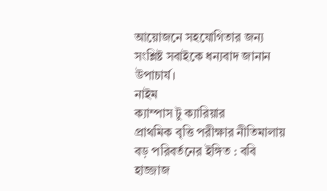আয়োজনে সহযোগিতার জন্য সংশ্লিষ্ট সবাইকে ধন্যবাদ জানান উপাচার্য।
নাইম
ক্যাম্পাস টু ক্যারিয়ার
প্রাথমিক বৃত্তি পরীক্ষার নীতিমালায় বড় পরিবর্তনের ইঙ্গিত : ববি হাজ্জাজ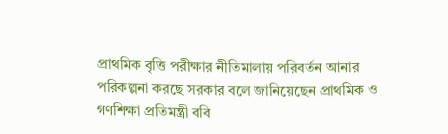প্রাথমিক বৃত্তি পরীক্ষার নীতিমালায় পরিবর্তন আনার পরিকল্পনা করছে সরকার বলে জানিয়েছেন প্রাথমিক ও গণশিক্ষা প্রতিমন্ত্রী ববি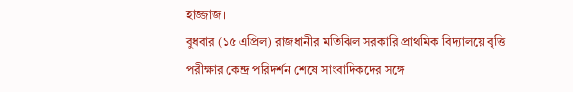হাজ্জাজ।
বুধবার (১৫ এপ্রিল) রাজধানীর মতিঝিল সরকারি প্রাথমিক বিদ্যালয়ে বৃত্তি পরীক্ষার কেন্দ্র পরিদর্শন শেষে সাংবাদিকদের সঙ্গে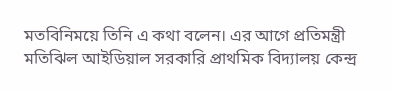মতবিনিময়ে তিনি এ কথা বলেন। এর আগে প্রতিমন্ত্রী মতিঝিল আইডিয়াল সরকারি প্রাথমিক বিদ্যালয় কেন্দ্র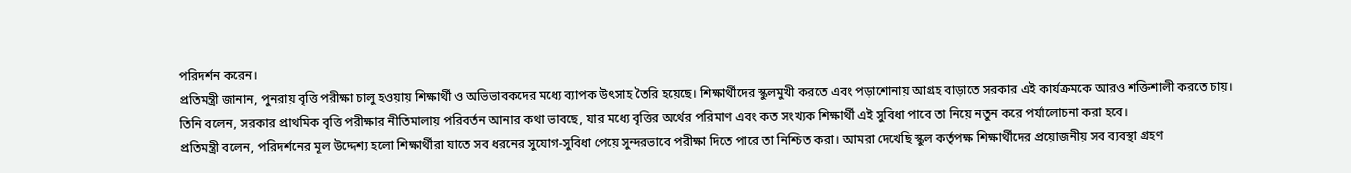পরিদর্শন করেন।
প্রতিমন্ত্রী জানান, পুনরায় বৃত্তি পরীক্ষা চালু হওয়ায় শিক্ষার্থী ও অভিভাবকদের মধ্যে ব্যাপক উৎসাহ তৈরি হয়েছে। শিক্ষার্থীদের স্কুলমুখী করতে এবং পড়াশোনায় আগ্রহ বাড়াতে সরকার এই কার্যক্রমকে আরও শক্তিশালী করতে চায়।
তিনি বলেন, সরকার প্রাথমিক বৃত্তি পরীক্ষার নীতিমালায় পরিবর্তন আনার কথা ভাবছে, যার মধ্যে বৃত্তির অর্থের পরিমাণ এবং কত সংখ্যক শিক্ষার্থী এই সুবিধা পাবে তা নিয়ে নতুন করে পর্যালোচনা করা হবে।
প্রতিমন্ত্রী বলেন, পরিদর্শনের মূল উদ্দেশ্য হলো শিক্ষার্থীরা যাতে সব ধরনের সুযোগ-সুবিধা পেয়ে সুন্দরভাবে পরীক্ষা দিতে পারে তা নিশ্চিত করা। আমরা দেখেছি স্কুল কর্তৃপক্ষ শিক্ষার্থীদের প্রয়োজনীয় সব ব্যবস্থা গ্রহণ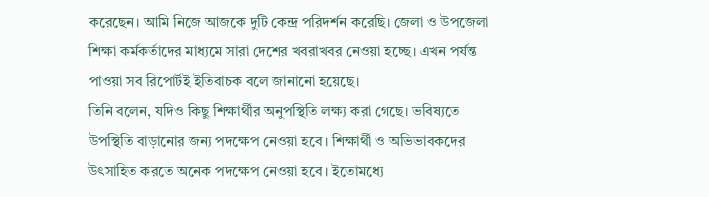করেছেন। আমি নিজে আজকে দুটি কেন্দ্র পরিদর্শন করেছি। জেলা ও উপজেলা শিক্ষা কর্মকর্তাদের মাধ্যমে সারা দেশের খবরাখবর নেওয়া হচ্ছে। এখন পর্যন্ত পাওয়া সব রিপোর্টই ইতিবাচক বলে জানানো হয়েছে।
তিনি বলেন, যদিও কিছু শিক্ষার্থীর অনুপস্থিতি লক্ষ্য করা গেছে। ভবিষ্যতে উপস্থিতি বাড়ানোর জন্য পদক্ষেপ নেওয়া হবে। শিক্ষার্থী ও অভিভাবকদের উৎসাহিত করতে অনেক পদক্ষেপ নেওয়া হবে। ইতোমধ্যে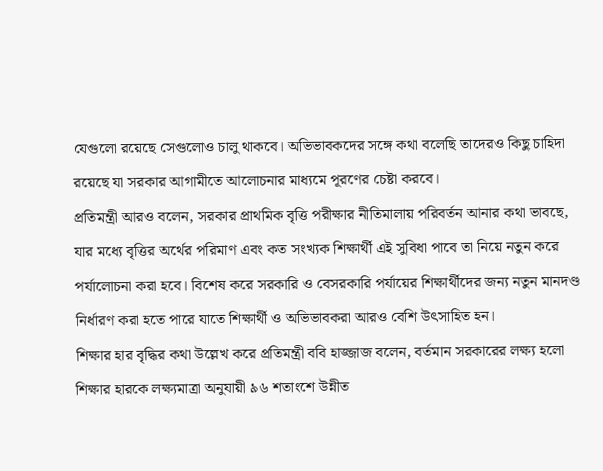যেগুলো রয়েছে সেগুলোও চালু থাকবে। অভিভাবকদের সঙ্গে কথা বলেছি তাদেরও কিছু চাহিদা রয়েছে যা সরকার আগামীতে আলোচনার মাধ্যমে পূরণের চেষ্টা করবে।
প্রতিমন্ত্রী আরও বলেন, সরকার প্রাথমিক বৃত্তি পরীক্ষার নীতিমালায় পরিবর্তন আনার কথা ভাবছে, যার মধ্যে বৃত্তির অর্থের পরিমাণ এবং কত সংখ্যক শিক্ষার্থী এই সুবিধা পাবে তা নিয়ে নতুন করে পর্যালোচনা করা হবে। বিশেষ করে সরকারি ও বেসরকারি পর্যায়ের শিক্ষার্থীদের জন্য নতুন মানদণ্ড নির্ধারণ করা হতে পারে যাতে শিক্ষার্থী ও অভিভাবকরা আরও বেশি উৎসাহিত হন।
শিক্ষার হার বৃদ্ধির কথা উল্লেখ করে প্রতিমন্ত্রী ববি হাজ্জাজ বলেন, বর্তমান সরকারের লক্ষ্য হলো শিক্ষার হারকে লক্ষ্যমাত্রা অনুযায়ী ৯৬ শতাংশে উন্নীত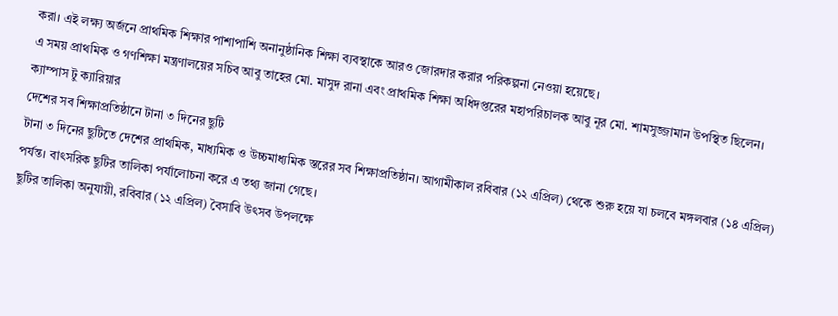করা। এই লক্ষ্য অর্জনে প্রাথমিক শিক্ষার পাশাপাশি অনানুষ্ঠানিক শিক্ষা ব্যবস্থাকে আরও জোরদার করার পরিকল্পনা নেওয়া হয়েছে।
এ সময় প্রাথমিক ও গণশিক্ষা মন্ত্রণালয়ের সচিব আবু তাহের মো. মাসুদ রানা এবং প্রাথমিক শিক্ষা অধিদপ্তরের মহাপরিচালক আবু নূর মো. শামসুজ্জামান উপস্থিত ছিলেন।
ক্যাম্পাস টু ক্যারিয়ার
দেশের সব শিক্ষাপ্রতিষ্ঠানে টানা ৩ দিনের ছুটি
টানা ৩ দিনের ছুটিতে দেশের প্রাথমিক, মাধ্যমিক ও উচ্চমাধ্যমিক স্তরের সব শিক্ষাপ্রতিষ্ঠান। আগামীকাল রবিবার (১২ এপ্রিল) থেকে শুরু হয়ে যা চলবে মঙ্গলবার (১৪ এপ্রিল) পর্যন্ত। বাৎসরিক ছুটির তালিকা পর্যালোচনা করে এ তথ্য জানা গেছে।
ছুটির তালিকা অনুযায়ী, রবিবার (১২ এপ্রিল) বৈসাবি উৎসব উপলক্ষে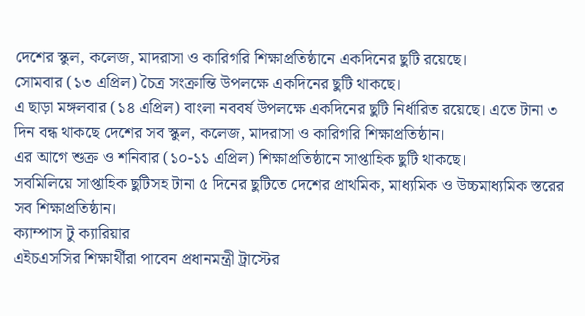দেশের স্কুল, কলেজ, মাদরাসা ও কারিগরি শিক্ষাপ্রতিষ্ঠানে একদিনের ছুটি রয়েছে।
সোমবার (১৩ এপ্রিল) চৈত্র সংক্রান্তি উপলক্ষে একদিনের ছুটি থাকছে।
এ ছাড়া মঙ্গলবার (১৪ এপ্রিল) বাংলা নববর্ষ উপলক্ষে একদিনের ছুটি নির্ধারিত রয়েছে। এতে টানা ৩ দিন বন্ধ থাকছে দেশের সব স্কুল, কলেজ, মাদরাসা ও কারিগরি শিক্ষাপ্রতিষ্ঠান।
এর আগে শুক্র ও শনিবার (১০-১১ এপ্রিল) শিক্ষাপ্রতিষ্ঠানে সাপ্তাহিক ছুটি থাকছে।
সবমিলিয়ে সাপ্তাহিক ছুটিসহ টানা ৫ দিনের ছুটিতে দেশের প্রাথমিক, মাধ্যমিক ও উচ্চমাধ্যমিক স্তরের সব শিক্ষাপ্রতিষ্ঠান।
ক্যাম্পাস টু ক্যারিয়ার
এইচএসসির শিক্ষার্থীরা পাবেন প্রধানমন্ত্রী ট্রাস্টের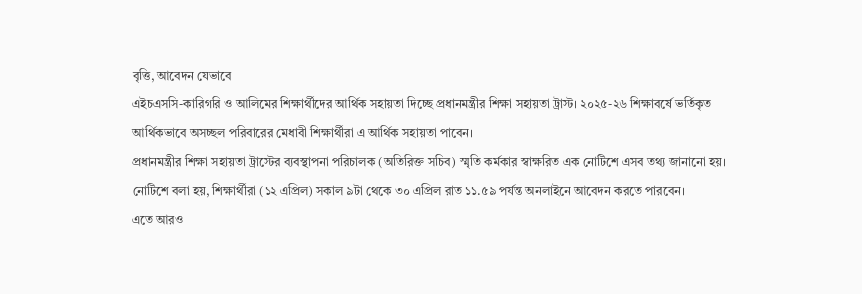বৃত্তি, আবেদন যেভাবে
এইচএসসি-কারিগরি ও আলিমের শিক্ষার্থীদের আর্থিক সহায়তা দিচ্ছে প্রধানমন্ত্রীর শিক্ষা সহায়তা ট্রাস্ট। ২০২৫-২৬ শিক্ষাবর্ষে ভর্তিকৃত আর্থিকভাবে অসচ্ছল পরিবারের মেধাবী শিক্ষার্থীরা এ আর্থিক সহায়তা পাবেন।
প্রধানমন্ত্রীর শিক্ষা সহায়তা ট্রাস্টের ব্যবস্থাপনা পরিচালক (অতিরিক্ত সচিব) স্মৃতি কর্মকার স্বাক্ষরিত এক নোটিশে এসব তথ্য জানানো হয়।
নোটিশে বলা হয়, শিক্ষার্থীরা (১২ এপ্রিল) সকাল ৯টা থেকে ৩০ এপ্রিল রাত ১১.৫৯ পর্যন্ত অনলাইনে আবেদন করতে পারবেন।
এতে আরও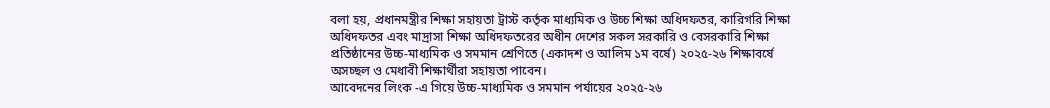বলা হয়, প্রধানমন্ত্রীর শিক্ষা সহায়তা ট্রাস্ট কর্তৃক মাধ্যমিক ও উচ্চ শিক্ষা অধিদফতর, কারিগরি শিক্ষা অধিদফতর এবং মাদ্রাসা শিক্ষা অধিদফতরের অধীন দেশের সকল সরকারি ও বেসরকারি শিক্ষা প্রতিষ্ঠানের উচ্চ-মাধ্যমিক ও সমমান শ্রেণিতে (একাদশ ও আলিম ১ম বর্ষে) ২০২৫-২৬ শিক্ষাবর্ষে অসচ্ছল ও মেধাবী শিক্ষার্থীরা সহায়তা পাবেন।
আবেদনের লিংক -এ গিয়ে উচ্চ-মাধ্যমিক ও সমমান পর্যায়ের ২০২৫-২৬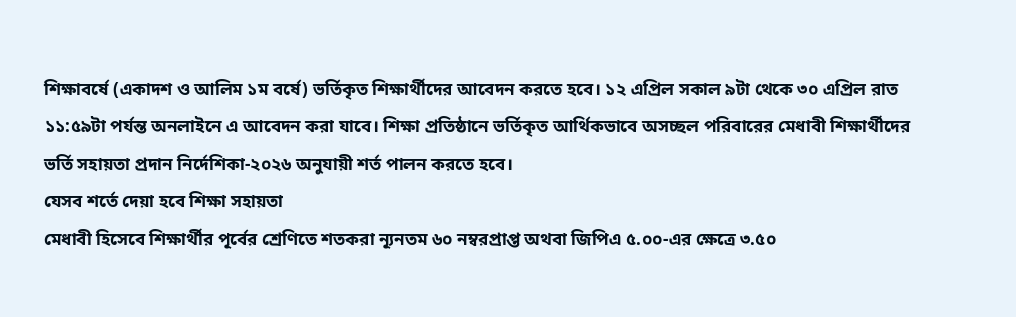শিক্ষাবর্ষে (একাদশ ও আলিম ১ম বর্ষে) ভর্তিকৃত শিক্ষার্থীদের আবেদন করতে হবে। ১২ এপ্রিল সকাল ৯টা থেকে ৩০ এপ্রিল রাত ১১:৫৯টা পর্যন্ত অনলাইনে এ আবেদন করা যাবে। শিক্ষা প্রতিষ্ঠানে ভর্তিকৃত আর্থিকভাবে অসচ্ছল পরিবারের মেধাবী শিক্ষার্থীদের ভর্তি সহায়তা প্রদান নির্দেশিকা-২০২৬ অনুযায়ী শর্ত পালন করতে হবে।
যেসব শর্তে দেয়া হবে শিক্ষা সহায়তা
মেধাবী হিসেবে শিক্ষার্থীর পূর্বের শ্রেণিতে শতকরা ন্যূনতম ৬০ নম্বরপ্রাপ্ত অথবা জিপিএ ৫.০০-এর ক্ষেত্রে ৩.৫০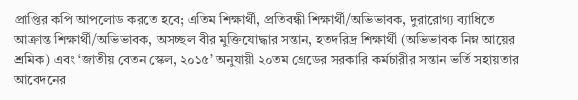প্রাপ্তির কপি আপলোড করতে হবে; এতিম শিক্ষার্থী, প্রতিবন্ধী শিক্ষার্থী/অভিভাবক, দুরারোগ্য ব্যাধিতে আক্রান্ত শিক্ষার্থী/অভিভাবক, অসচ্ছল বীর মুক্তিযোদ্ধার সন্তান, হতদরিদ্র শিক্ষার্থী (অভিভাবক নিম্ন আয়ের শ্রমিক) এবং ‘জাতীয় বেতন স্কেল, ২০১৫’ অনুযায়ী ২০তম গ্রেডের সরকারি কর্মচারীর সন্তান ভর্তি সহায়তার আবেদনের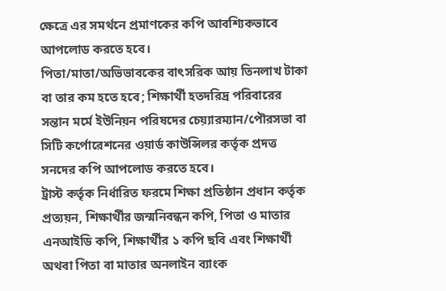ক্ষেত্রে এর সমর্থনে প্রমাণকের কপি আবশ্যিকভাবে আপলোড করতে হবে।
পিতা/মাতা/অভিভাবকের বাৎসরিক আয় তিনলাখ টাকা বা তার কম হতে হবে; শিক্ষার্থী হতদরিদ্র পরিবারের সন্তান মর্মে ইউনিয়ন পরিষদের চেয়্যারম্যান/পৌরসভা বা সিটি কর্পোরেশনের ওয়ার্ড কাউন্সিলর কর্তৃক প্রদত্ত সনদের কপি আপলোড করতে হবে।
ট্রাস্ট কর্তৃক নির্ধারিত ফরমে শিক্ষা প্রতিষ্ঠান প্রধান কর্তৃক প্রত্যয়ন, শিক্ষার্থীর জন্মনিবন্ধন কপি, পিতা ও মাতার এনআইডি কপি, শিক্ষার্থীর ১ কপি ছবি এবং শিক্ষার্থী অথবা পিতা বা মাতার অনলাইন ব্যাংক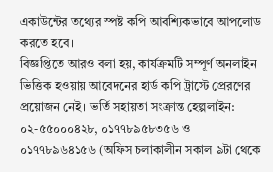একাউন্টের তথ্যের স্পষ্ট কপি আবশ্যিকভাবে আপলোড করতে হবে।
বিজ্ঞপ্তিতে আরও বলা হয়, কার্যক্রমটি সম্পূর্ণ অনলাইন ভিত্তিক হওয়ায় আবেদনের হার্ড কপি ট্রাস্টে প্রেরণের প্রয়োজন নেই। ভর্তি সহায়তা সংক্রান্ত হেল্পলাইন: ০২-৫৫০০০৪২৮, ০১৭৭৮৯৫৮৩৫৬ ও ০১৭৭৮৯৬৪১৫৬ (অফিস চলাকালীন সকাল ৯টা থেকে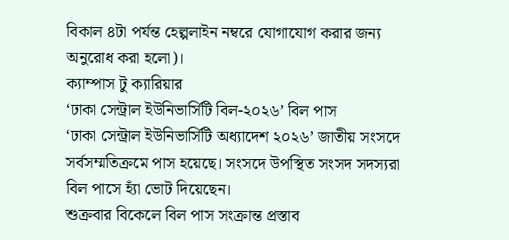বিকাল ৪টা পর্যন্ত হেল্পলাইন নম্বরে যোগাযোগ করার জন্য অনুরোধ করা হলো)।
ক্যাম্পাস টু ক্যারিয়ার
‘ঢাকা সেন্ট্রাল ইউনিভার্সিটি বিল-২০২৬’ বিল পাস
‘ঢাকা সেন্ট্রাল ইউনিভার্সিটি অধ্যাদেশ ২০২৬’ জাতীয় সংসদে সর্বসম্মতিক্রমে পাস হয়েছে। সংসদে উপস্থিত সংসদ সদস্যরা বিল পাসে হ্যাঁ ভোট দিয়েছেন।
শুক্রবার বিকেলে বিল পাস সংক্রান্ত প্রস্তাব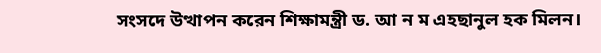সংসদে উত্থাপন করেন শিক্ষামন্ত্রী ড. আ ন ম এহছানুল হক মিলন।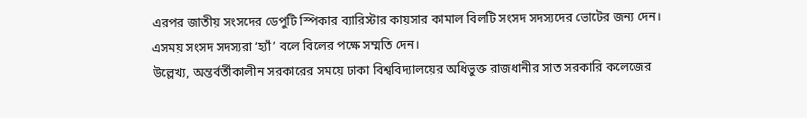এরপর জাতীয় সংসদের ডেপুটি স্পিকার ব্যারিস্টার কায়সার কামাল বিলটি সংসদ সদস্যদের ভোটের জন্য দেন। এসময় সংসদ সদস্যরা ‘হ্যাঁ’ বলে বিলের পক্ষে সম্মতি দেন।
উল্লেখ্য, অন্তর্বর্তীকালীন সরকারের সময়ে ঢাকা বিশ্ববিদ্যালয়ের অধিভুক্ত রাজধানীর সাত সরকারি কলেজের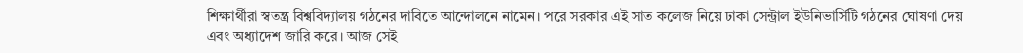শিক্ষার্থীরা স্বতন্ত্র বিশ্ববিদ্যালয় গঠনের দাবিতে আন্দোলনে নামেন। পরে সরকার এই সাত কলেজ নিয়ে ঢাকা সেন্ট্রাল ইউনিভার্সিটি গঠনের ঘোষণা দেয় এবং অধ্যাদেশ জারি করে। আজ সেই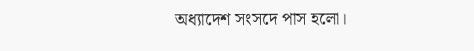অধ্যাদেশ সংসদে পাস হলো।